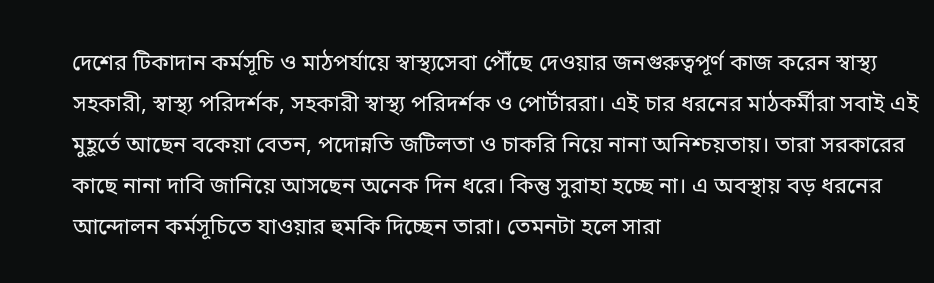দেশের টিকাদান কর্মসূচি ও মাঠপর্যায়ে স্বাস্থ্যসেবা পৌঁছে দেওয়ার জনগুরুত্বপূর্ণ কাজ করেন স্বাস্থ্য সহকারী, স্বাস্থ্য পরিদর্শক, সহকারী স্বাস্থ্য পরিদর্শক ও পোর্টাররা। এই চার ধরনের মাঠকর্মীরা সবাই এই মুহূর্তে আছেন বকেয়া বেতন, পদোন্নতি জটিলতা ও চাকরি নিয়ে নানা অনিশ্চয়তায়। তারা সরকারের কাছে নানা দাবি জানিয়ে আসছেন অনেক দিন ধরে। কিন্তু সুরাহা হচ্ছে না। এ অবস্থায় বড় ধরনের আন্দোলন কর্মসূচিতে যাওয়ার হুমকি দিচ্ছেন তারা। তেমনটা হলে সারা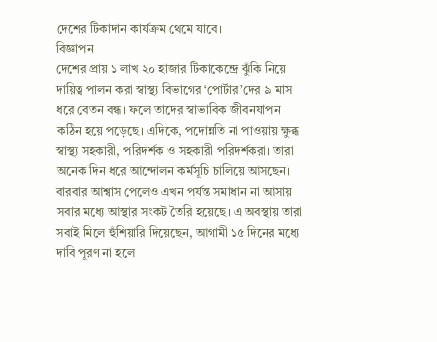দেশের টিকাদান কার্যক্রম থেমে যাবে।
বিজ্ঞাপন
দেশের প্রায় ১ লাখ ২০ হাজার টিকাকেন্দ্রে ঝুঁকি নিয়ে দায়িত্ব পালন করা স্বাস্থ্য বিভাগের ‘পোর্টার’দের ৯ মাস ধরে বেতন বন্ধ। ফলে তাদের স্বাভাবিক জীবনযাপন কঠিন হয়ে পড়েছে। এদিকে, পদোন্নতি না পাওয়ায় ক্ষুব্ধ স্বাস্থ্য সহকারী, পরিদর্শক ও সহকারী পরিদর্শকরা। তারা অনেক দিন ধরে আন্দোলন কর্মসূচি চালিয়ে আসছেন। বারবার আশ্বাস পেলেও এখন পর্যন্ত সমাধান না আসায় সবার মধ্যে আস্থার সংকট তৈরি হয়েছে। এ অবস্থায় তারা সবাই মিলে হুঁশিয়ারি দিয়েছেন, আগামী ১৫ দিনের মধ্যে দাবি পূরণ না হলে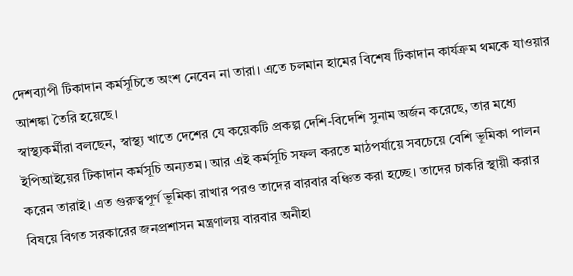দেশব্যাপী টিকাদান কর্মসূচিতে অংশ নেবেন না তারা। এতে চলমান হামের বিশেষ টিকাদান কার্যক্রম থমকে যাওয়ার আশঙ্কা তৈরি হয়েছে।
স্বাস্থ্যকর্মীরা বলছেন, স্বাস্থ্য খাতে দেশের যে কয়েকটি প্রকল্প দেশি-বিদেশি সুনাম অর্জন করেছে, তার মধ্যে ইপিআইয়ের টিকাদান কর্মসূচি অন্যতম। আর এই কর্মসূচি সফল করতে মাঠপর্যায়ে সবচেয়ে বেশি ভূমিকা পালন করেন তারাই। এত গুরুত্বপূর্ণ ভূমিকা রাখার পরও তাদের বারবার বঞ্চিত করা হচ্ছে। তাদের চাকরি স্থায়ী করার বিষয়ে বিগত সরকারের জনপ্রশাসন মন্ত্রণালয় বারবার অনীহা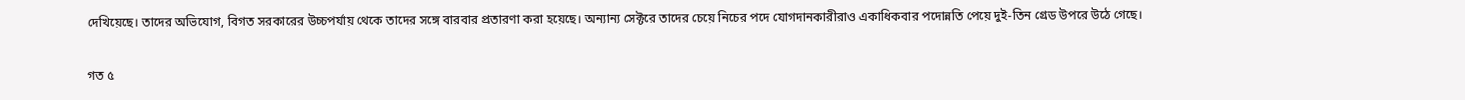দেখিয়েছে। তাদের অভিযোগ, বিগত সরকারের উচ্চপর্যায় থেকে তাদের সঙ্গে বারবার প্রতারণা করা হয়েছে। অন্যান্য সেক্টরে তাদের চেয়ে নিচের পদে যোগদানকারীরাও একাধিকবার পদোন্নতি পেয়ে দুই-তিন গ্রেড উপরে উঠে গেছে।

গত ৫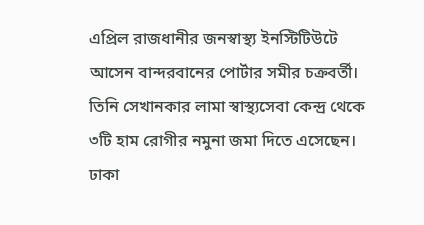এপ্রিল রাজধানীর জনস্বাস্থ্য ইনস্টিটিউটে আসেন বান্দরবানের পোর্টার সমীর চক্রবর্তী। তিনি সেখানকার লামা স্বাস্থ্যসেবা কেন্দ্র থেকে ৩টি হাম রোগীর নমুনা জমা দিতে এসেছেন। ঢাকা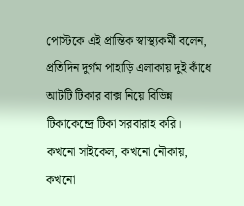পোস্টকে এই প্রান্তিক স্বাস্থ্যকর্মী বলেন, প্রতিদিন দুর্গম পাহাড়ি এলাকায় দুই কাঁধে আটটি টিকার বাক্স নিয়ে বিভিন্ন টিকাকেন্দ্রে টিকা সরবারাহ করি। কখনো সাইকেল, কখনো নৌকায়, কখনো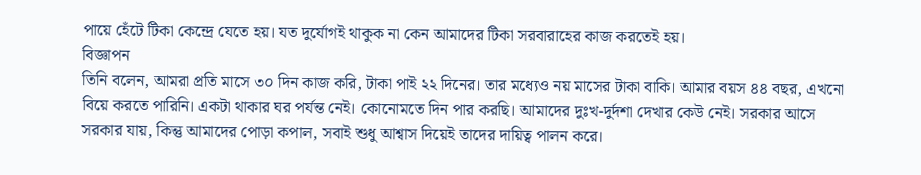পায়ে হেঁটে টিকা কেন্দ্রে যেতে হয়। যত দুর্যোগই থাকুক না কেন আমাদের টিকা সরবারাহের কাজ করতেই হয়।
বিজ্ঞাপন
তিনি বলেন, আমরা প্রতি মাসে ৩০ দিন কাজ করি, টাকা পাই ২২ দিনের। তার মধ্যেও নয় মাসের টাকা বাকি। আমার বয়স ৪৪ বছর, এখনো বিয়ে করতে পারিনি। একটা থাকার ঘর পর্যন্ত নেই। কোনোমতে দিন পার করছি। আমাদের দুঃখ-দুর্দশা দেখার কেউ নেই। সরকার আসে সরকার যায়, কিন্তু আমাদের পোড়া কপাল, সবাই শুধু আশ্বাস দিয়েই তাদের দায়িত্ব পালন করে।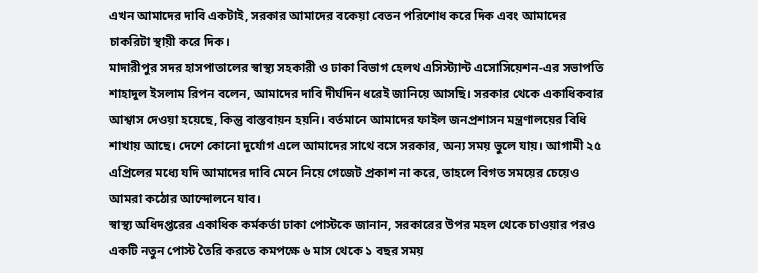এখন আমাদের দাবি একটাই, সরকার আমাদের বকেয়া বেতন পরিশোধ করে দিক এবং আমাদের চাকরিটা স্থায়ী করে দিক।
মাদারীপুর সদর হাসপাতালের স্বাস্থ্য সহকারী ও ঢাকা বিভাগ হেলথ এসিস্ট্যান্ট এসোসিয়েশন-এর সভাপতি শাহাদুল ইসলাম রিপন বলেন, আমাদের দাবি দীর্ঘদিন ধরেই জানিয়ে আসছি। সরকার থেকে একাধিকবার আশ্বাস দেওয়া হয়েছে, কিন্তু বাস্তবায়ন হয়নি। বর্তমানে আমাদের ফাইল জনপ্রশাসন মন্ত্রণালয়ের বিধি শাখায় আছে। দেশে কোনো দুর্যোগ এলে আমাদের সাথে বসে সরকার, অন্য সময় ভুলে যায়। আগামী ২৫ এপ্রিলের মধ্যে যদি আমাদের দাবি মেনে নিয়ে গেজেট প্রকাশ না করে, তাহলে বিগত সময়ের চেয়েও আমরা কঠোর আন্দোলনে যাব।
স্বাস্থ্য অধিদপ্তরের একাধিক কর্মকর্তা ঢাকা পোস্টকে জানান, সরকারের উপর মহল থেকে চাওয়ার পরও একটি নতুন পোস্ট তৈরি করতে কমপক্ষে ৬ মাস থেকে ১ বছর সময়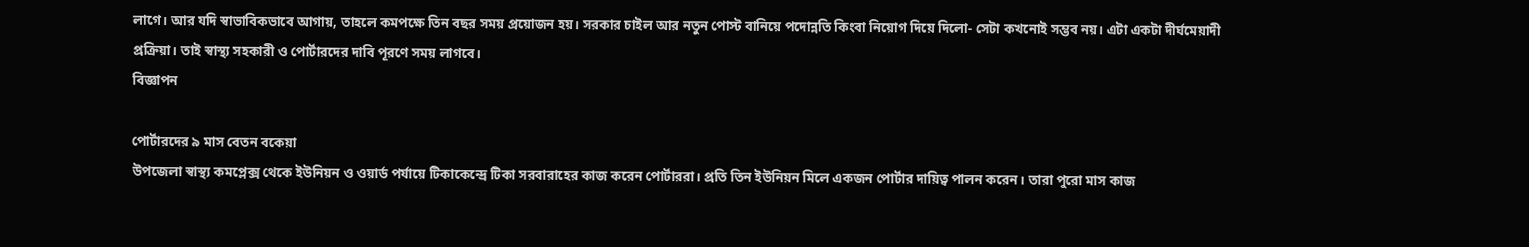লাগে। আর যদি স্বাভাবিকভাবে আগায়, তাহলে কমপক্ষে তিন বছর সময় প্রয়োজন হয়। সরকার চাইল আর নতুন পোস্ট বানিয়ে পদোন্নতি কিংবা নিয়োগ দিয়ে দিলো- সেটা কখনোই সম্ভব নয়। এটা একটা দীর্ঘমেয়াদী প্রক্রিয়া। তাই স্বাস্থ্য সহকারী ও পোর্টারদের দাবি পূরণে সময় লাগবে।
বিজ্ঞাপন

পোর্টারদের ৯ মাস বেতন বকেয়া
উপজেলা স্বাস্থ্য কমপ্লেক্স থেকে ইউনিয়ন ও ওয়ার্ড পর্যায়ে টিকাকেন্দ্রে টিকা সরবারাহের কাজ করেন পোর্টাররা। প্রতি তিন ইউনিয়ন মিলে একজন পোর্টার দায়িত্ব পালন করেন। তারা পুরো মাস কাজ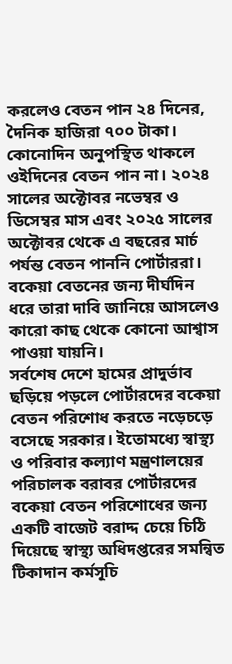করলেও বেতন পান ২৪ দিনের, দৈনিক হাজিরা ৭০০ টাকা। কোনোদিন অনুপস্থিত থাকলে ওইদিনের বেতন পান না। ২০২৪ সালের অক্টোবর নভেম্বর ও ডিসেম্বর মাস এবং ২০২৫ সালের অক্টোবর থেকে এ বছরের মার্চ পর্যন্ত বেতন পাননি পোর্টাররা। বকেয়া বেতনের জন্য দীর্ঘদিন ধরে তারা দাবি জানিয়ে আসলেও কারো কাছ থেকে কোনো আশ্বাস পাওয়া যায়নি।
সর্বশেষ দেশে হামের প্রাদুর্ভাব ছড়িয়ে পড়লে পোর্টারদের বকেয়া বেতন পরিশোধ করতে নড়েচড়ে বসেছে সরকার। ইতোমধ্যে স্বাস্থ্য ও পরিবার কল্যাণ মন্ত্রণালয়ের পরিচালক বরাবর পোর্টারদের বকেয়া বেতন পরিশোধের জন্য একটি বাজেট বরাদ্দ চেয়ে চিঠি দিয়েছে স্বাস্থ্য অধিদপ্তরের সমন্বিত টিকাদান কর্মসূচি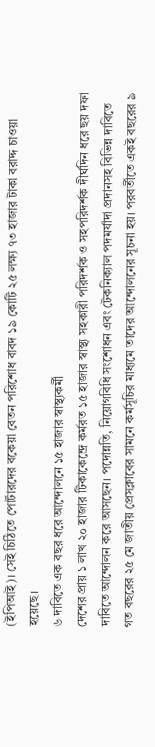(ইপিআই)। সেই চিঠিতে পোর্টারদের বকেয়া বেতন পরিশোধ বাবদ ১৯ কোটি ২৫ লক্ষ্য ৭৩ হাজার টাকা বরাদ্দ চাওয়া হয়েছে।
৬ দাবিতে এক বছর ধরে আন্দোলনে ১৫ হাজার স্বাস্থ্যকর্মী
দেশের প্রায় ১ লাখ ২০ হাজার টিকাকেন্দ্রে কর্মরত ১৫ হাজার স্বাস্থ্য সহকারী পরিদর্শক ও সহপরিদর্শক দীর্ঘদিন ধরে ছয় দফা দাবিতে আন্দোলন করে আসছেন। পদোন্নতি, নিয়োগবিধি সংশোধন এবং টেকনিক্যাল পদমর্যাদা প্রদানসহ বিভিন্ন দাবিতে গত বছরের ২৫ মে জাতীয় প্রেসক্লাবের সামনে কর্মসূচির মাধ্যমে তাদের আন্দোলনের সূচনা হয়। পরবর্তীতে একই বছরের ৯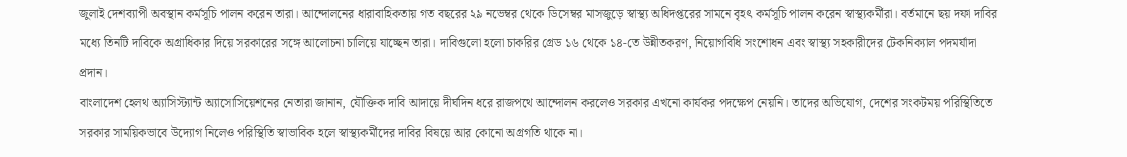জুলাই দেশব্যাপী অবস্থান কর্মসূচি পালন করেন তারা। আন্দোলনের ধারাবাহিকতায় গত বছরের ২৯ নভেম্বর থেকে ডিসেম্বর মাসজুড়ে স্বাস্থ্য অধিদপ্তরের সামনে বৃহৎ কর্মসূচি পালন করেন স্বাস্থ্যকর্মীরা। বর্তমানে ছয় দফা দাবির মধ্যে তিনটি দাবিকে অগ্রাধিকার দিয়ে সরকারের সঙ্গে আলোচনা চালিয়ে যাচ্ছেন তারা। দাবিগুলো হলো চাকরির গ্রেড ১৬ থেকে ১৪-তে উন্নীতকরণ, নিয়োগবিধি সংশোধন এবং স্বাস্থ্য সহকারীদের টেকনিক্যাল পদমর্যাদা প্রদান।
বাংলাদেশ হেলথ অ্যাসিস্ট্যান্ট অ্যাসোসিয়েশনের নেতারা জানান, যৌক্তিক দাবি আদায়ে দীর্ঘদিন ধরে রাজপথে আন্দোলন করলেও সরকার এখনো কার্যকর পদক্ষেপ নেয়নি। তাদের অভিযোগ, দেশের সংকটময় পরিস্থিতিতে সরকার সাময়িকভাবে উদ্যোগ নিলেও পরিস্থিতি স্বাভাবিক হলে স্বাস্থ্যকর্মীদের দাবির বিষয়ে আর কোনো অগ্রগতি থাকে না।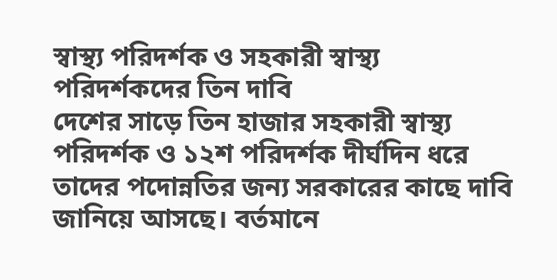স্বাস্থ্য পরিদর্শক ও সহকারী স্বাস্থ্য পরিদর্শকদের তিন দাবি
দেশের সাড়ে তিন হাজার সহকারী স্বাস্থ্য পরিদর্শক ও ১২শ পরিদর্শক দীর্ঘদিন ধরে তাদের পদোন্নতির জন্য সরকারের কাছে দাবি জানিয়ে আসছে। বর্তমানে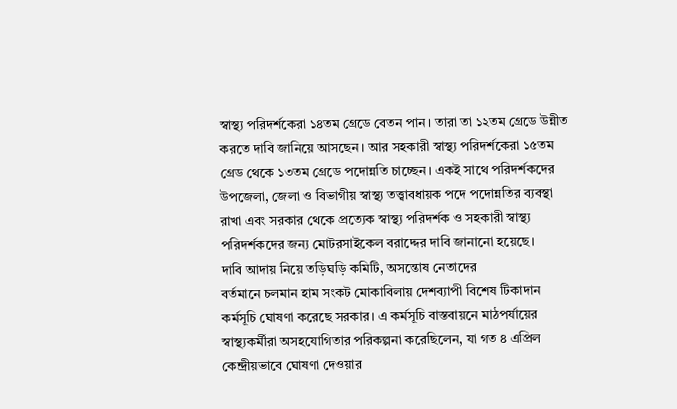স্বাস্থ্য পরিদর্শকেরা ১৪তম গ্রেডে বেতন পান। তারা তা ১২তম গ্রেডে উন্নীত করতে দাবি জানিয়ে আসছেন। আর সহকারী স্বাস্থ্য পরিদর্শকেরা ১৫তম গ্রেড থেকে ১৩তম গ্রেডে পদোন্নতি চাচ্ছেন। একই সাথে পরিদর্শকদের উপজেলা, জেলা ও বিভাগীয় স্বাস্থ্য তত্ত্বাবধায়ক পদে পদোন্নতির ব্যবস্থা রাখা এবং সরকার থেকে প্রত্যেক স্বাস্থ্য পরিদর্শক ও সহকারী স্বাস্থ্য পরিদর্শকদের জন্য মোটরসাইকেল বরাদ্দের দাবি জানানো হয়েছে।
দাবি আদায় নিয়ে তড়িঘড়ি কমিটি, অসন্তোষ নেতাদের
বর্তমানে চলমান হাম সংকট মোকাবিলায় দেশব্যাপী বিশেষ টিকাদান কর্মসূচি ঘোষণা করেছে সরকার। এ কর্মসূচি বাস্তবায়নে মাঠপর্যায়ের স্বাস্থ্যকর্মীরা অসহযোগিতার পরিকল্পনা করেছিলেন, যা গত ৪ এপ্রিল কেন্দ্রীয়ভাবে ঘোষণা দেওয়ার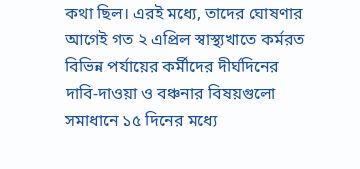কথা ছিল। এরই মধ্যে, তাদের ঘোষণার আগেই গত ২ এপ্রিল স্বাস্থ্যখাতে কর্মরত বিভিন্ন পর্যায়ের কর্মীদের দীর্ঘদিনের দাবি-দাওয়া ও বঞ্চনার বিষয়গুলো সমাধানে ১৫ দিনের মধ্যে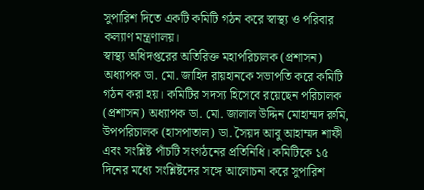সুপারিশ দিতে একটি কমিটি গঠন করে স্বাস্থ্য ও পরিবার কল্যাণ মন্ত্রণালয়।
স্বাস্থ্য অধিদপ্তরের অতিরিক্ত মহাপরিচালক (প্রশাসন) অধ্যাপক ডা. মো. জাহিদ রায়হানকে সভাপতি করে কমিটি গঠন করা হয়। কমিটির সদস্য হিসেবে রয়েছেন পরিচালক (প্রশাসন) অধ্যাপক ডা. মো. জালাল উদ্দিন মোহাম্মদ রুমি, উপপরিচালক (হাসপাতাল) ডা. সৈয়দ আবু আহাম্মদ শাফী এবং সংশ্লিষ্ট পাঁচটি সংগঠনের প্রতিনিধি। কমিটিকে ১৫ দিনের মধ্যে সংশ্লিষ্টদের সঙ্গে আলোচনা করে সুপারিশ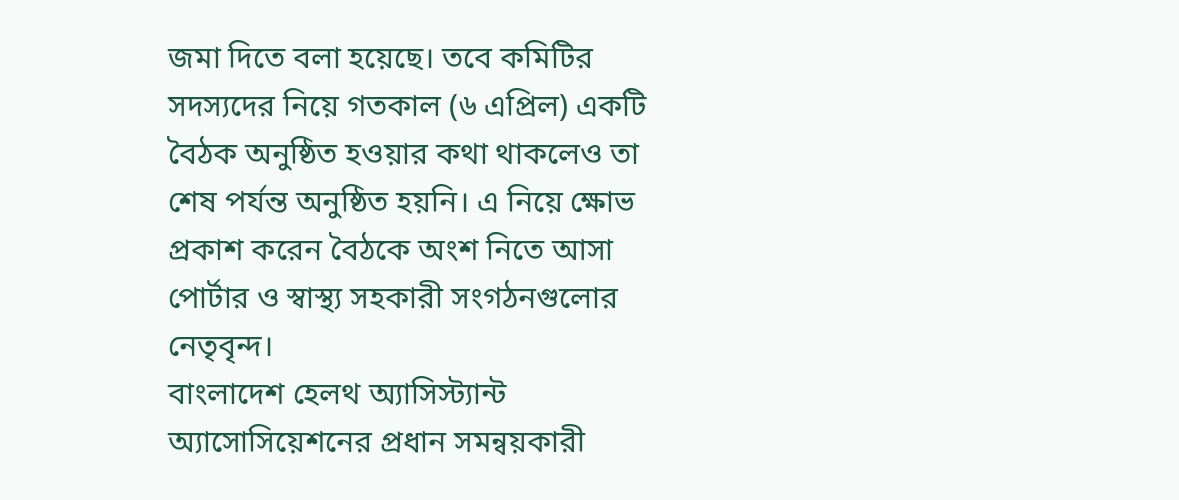জমা দিতে বলা হয়েছে। তবে কমিটির সদস্যদের নিয়ে গতকাল (৬ এপ্রিল) একটি বৈঠক অনুষ্ঠিত হওয়ার কথা থাকলেও তা শেষ পর্যন্ত অনুষ্ঠিত হয়নি। এ নিয়ে ক্ষোভ প্রকাশ করেন বৈঠকে অংশ নিতে আসা পোর্টার ও স্বাস্থ্য সহকারী সংগঠনগুলোর নেতৃবৃন্দ।
বাংলাদেশ হেলথ অ্যাসিস্ট্যান্ট অ্যাসোসিয়েশনের প্রধান সমন্বয়কারী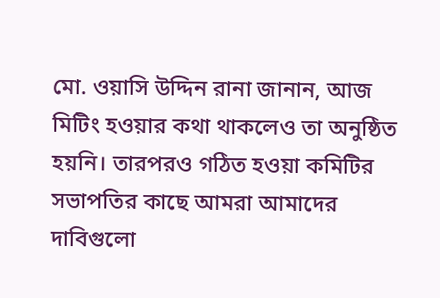মো. ওয়াসি উদ্দিন রানা জানান, আজ মিটিং হওয়ার কথা থাকলেও তা অনুষ্ঠিত হয়নি। তারপরও গঠিত হওয়া কমিটির সভাপতির কাছে আমরা আমাদের দাবিগুলো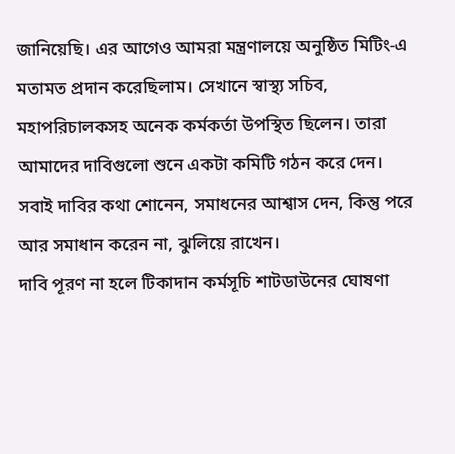জানিয়েছি। এর আগেও আমরা মন্ত্রণালয়ে অনুষ্ঠিত মিটিং-এ মতামত প্রদান করেছিলাম। সেখানে স্বাস্থ্য সচিব, মহাপরিচালকসহ অনেক কর্মকর্তা উপস্থিত ছিলেন। তারা আমাদের দাবিগুলো শুনে একটা কমিটি গঠন করে দেন। সবাই দাবির কথা শোনেন, সমাধনের আশ্বাস দেন, কিন্তু পরে আর সমাধান করেন না, ঝুলিয়ে রাখেন।
দাবি পূরণ না হলে টিকাদান কর্মসূচি শাটডাউনের ঘোষণা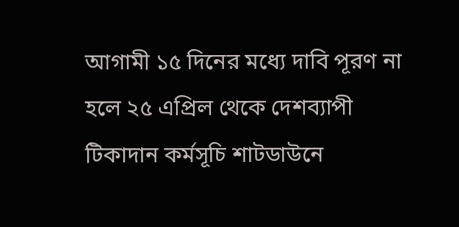আগামী ১৫ দিনের মধ্যে দাবি পূরণ না হলে ২৫ এপ্রিল থেকে দেশব্যাপী টিকাদান কর্মসূচি শাটডাউনে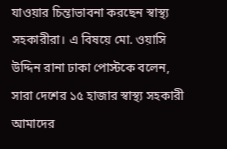যাওয়ার চিন্তাভাবনা করছেন স্বাস্থ্য সহকারীরা। এ বিষয়ে মো. ওয়াসি উদ্দিন রানা ঢাকা পোস্টকে বলেন, সারা দেশের ১৫ হাজার স্বাস্থ্য সহকারী আমাদের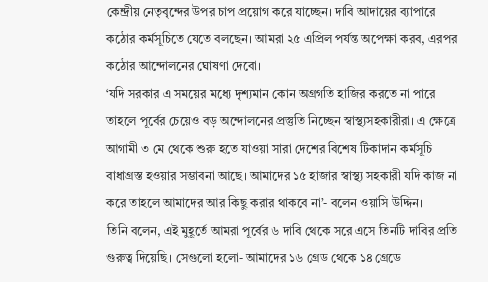কেন্দ্রীয় নেতৃবৃন্দের উপর চাপ প্রয়োগ করে যাচ্ছেন। দাবি আদায়ের ব্যাপারে কঠোর কর্মসূচিতে যেতে বলছেন। আমরা ২৫ এপ্রিল পর্যন্ত অপেক্ষা করব, এরপর কঠোর আন্দোলনের ঘোষণা দেবো।
‘যদি সরকার এ সময়ের মধ্যে দৃশ্যমান কোন অগ্রগতি হাজির করতে না পারে তাহলে পূর্বের চেয়েও বড় অন্দোলনের প্রস্তুতি নিচ্ছেন স্বাস্থ্যসহকারীরা। এ ক্ষেত্রে আগামী ৩ মে থেকে শুরু হতে যাওয়া সারা দেশের বিশেষ টিকাদান কর্মসূচি বাধাগ্রস্ত হওয়ার সম্ভাবনা আছে। আমাদের ১৫ হাজার স্বাস্থ্য সহকারী যদি কাজ না করে তাহলে আমাদের আর কিছু করার থাকবে না’- বলেন ওয়াসি উদ্দিন।
তিনি বলেন, এই মুহূর্তে আমরা পূর্বের ৬ দাবি থেকে সরে এসে তিনটি দাবির প্রতি গুরুত্ব দিয়েছি। সেগুলো হলো- আমাদের ১৬ গ্রেড থেকে ১৪ গ্রেডে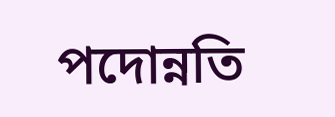পদোন্নতি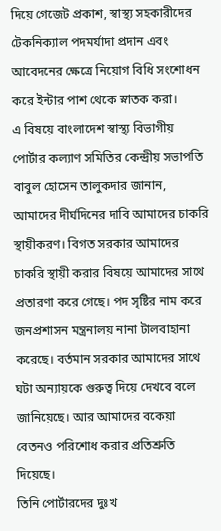দিয়ে গেজেট প্রকাশ, স্বাস্থ্য সহকারীদের টেকনিক্যাল পদমর্যাদা প্রদান এবং আবেদনের ক্ষেত্রে নিয়োগ বিধি সংশোধন করে ইন্টার পাশ থেকে স্নাতক করা।
এ বিষয়ে বাংলাদেশ স্বাস্থ্য বিভাগীয় পোর্টার কল্যাণ সমিতির কেন্দ্রীয় সভাপতি বাবুল হোসেন তালুকদার জানান, আমাদের দীর্ঘদিনের দাবি আমাদের চাকরি স্থায়ীকরণ। বিগত সরকার আমাদের চাকরি স্থায়ী করার বিষয়ে আমাদের সাথে প্রতারণা করে গেছে। পদ সৃষ্টির নাম করে জনপ্রশাসন মন্ত্রনালয় নানা টালবাহানা করেছে। বর্তমান সরকার আমাদের সাথে ঘটা অন্যায়কে গুরুত্ব দিয়ে দেখবে বলে জানিয়েছে। আর আমাদের বকেয়া বেতনও পরিশোধ করার প্রতিশ্রুতি দিয়েছে।
তিনি পোর্টারদের দুঃখ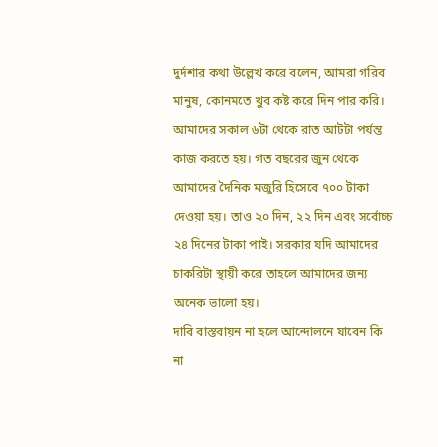দুর্দশার কথা উল্লেখ করে বলেন, আমরা গরিব মানুষ, কোনমতে খুব কষ্ট করে দিন পার করি। আমাদের সকাল ৬টা থেকে রাত আটটা পর্যন্ত কাজ করতে হয়। গত বছরের জুন থেকে আমাদের দৈনিক মজুরি হিসেবে ৭০০ টাকা দেওয়া হয়। তাও ২০ দিন, ২২ দিন এবং সর্বোচ্চ ২৪ দিনের টাকা পাই। সরকার যদি আমাদের চাকরিটা স্থায়ী করে তাহলে আমাদের জন্য অনেক ভালো হয়।
দাবি বাস্তবায়ন না হলে আন্দোলনে যাবেন কি না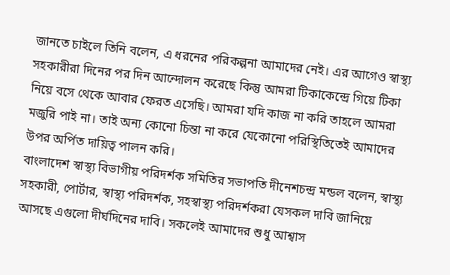জানতে চাইলে তিনি বলেন, এ ধরনের পরিকল্পনা আমাদের নেই। এর আগেও স্বাস্থ্য সহকারীরা দিনের পর দিন আন্দোলন করেছে কিন্তু আমরা টিকাকেন্দ্রে গিয়ে টিকা নিয়ে বসে থেকে আবার ফেরত এসেছি। আমরা যদি কাজ না করি তাহলে আমরা মজুরি পাই না। তাই অন্য কোনো চিন্তা না করে যেকোনো পরিস্থিতিতেই আমাদের উপর অর্পিত দায়িত্ব পালন করি।
বাংলাদেশ স্বাস্থ্য বিভাগীয় পরিদর্শক সমিতির সভাপতি দীনেশচন্দ্র মন্ডল বলেন, স্বাস্থ্য সহকারী, পোর্টার, স্বাস্থ্য পরিদর্শক, সহস্বাস্থ্য পরিদর্শকরা যেসকল দাবি জানিয়ে আসছে এগুলো দীর্ঘদিনের দাবি। সকলেই আমাদের শুধু আশ্বাস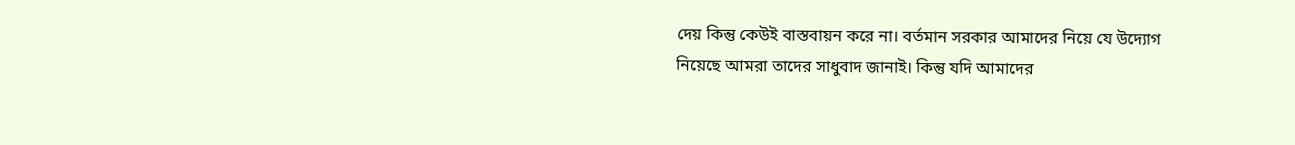দেয় কিন্তু কেউই বাস্তবায়ন করে না। বর্তমান সরকার আমাদের নিয়ে যে উদ্যোগ নিয়েছে আমরা তাদের সাধুবাদ জানাই। কিন্তু যদি আমাদের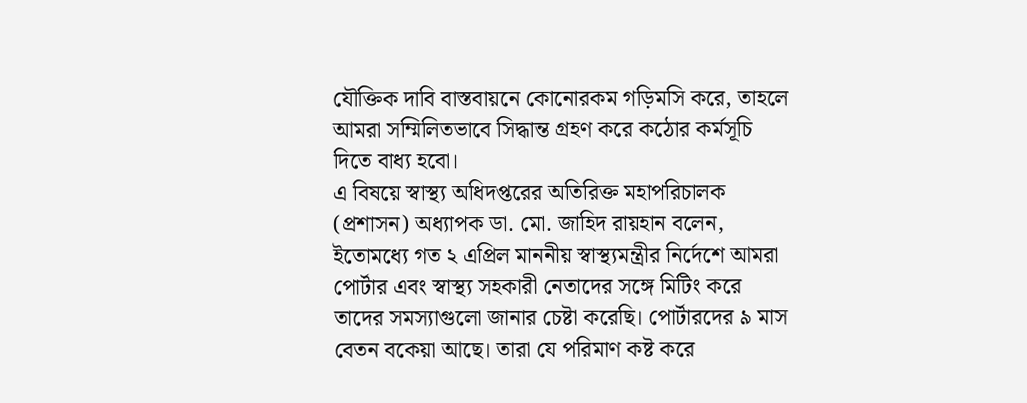যৌক্তিক দাবি বাস্তবায়নে কোনোরকম গড়িমসি করে, তাহলে আমরা সম্মিলিতভাবে সিদ্ধান্ত গ্রহণ করে কঠোর কর্মসূচি দিতে বাধ্য হবো।
এ বিষয়ে স্বাস্থ্য অধিদপ্তরের অতিরিক্ত মহাপরিচালক (প্রশাসন) অধ্যাপক ডা. মো. জাহিদ রায়হান বলেন, ইতোমধ্যে গত ২ এপ্রিল মাননীয় স্বাস্থ্যমন্ত্রীর নির্দেশে আমরা পোর্টার এবং স্বাস্থ্য সহকারী নেতাদের সঙ্গে মিটিং করে তাদের সমস্যাগুলো জানার চেষ্টা করেছি। পোর্টারদের ৯ মাস বেতন বকেয়া আছে। তারা যে পরিমাণ কষ্ট করে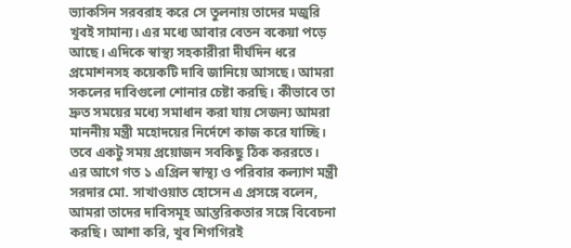ভ্যাকসিন সরবরাহ করে সে তুলনায় তাদের মজুরি খুবই সামান্য। এর মধ্যে আবার বেতন বকেয়া পড়ে আছে। এদিকে স্বাস্থ্য সহকারীরা দীর্ঘদিন ধরে প্রমোশনসহ কয়েকটি দাবি জানিয়ে আসছে। আমরা সকলের দাবিগুলো শোনার চেষ্টা করছি। কীভাবে তা দ্রুত সময়ের মধ্যে সমাধান করা যায় সেজন্য আমরা মাননীয় মন্ত্রী মহোদয়ের নির্দেশে কাজ করে যাচ্ছি। তবে একটু সময় প্রয়োজন সবকিছু ঠিক কররতে।
এর আগে গত ১ এপ্রিল স্বাস্থ্য ও পরিবার কল্যাণ মন্ত্রী সরদার মো. সাখাওয়াত হোসেন এ প্রসঙ্গে বলেন, আমরা তাদের দাবিসমূহ আন্তরিকতার সঙ্গে বিবেচনা করছি। আশা করি, খুব শিগগিরই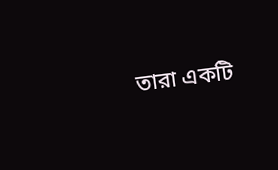তারা একটি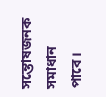সন্তোষজনক সমাধান পাবে।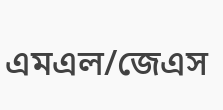এমএল/জেএস